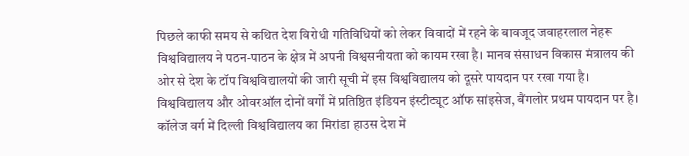पिछले काफी समय से कथित देश विरोधी गतिविधियों को लेकर विवादों में रहने के बावजूद जवाहरलाल नेहरू विश्वविद्यालय ने पठन-पाठन के क्षेत्र में अपनी विश्वसनीयता को कायम रखा है। मानव संसाधन विकास मंत्रालय की ओर से देश के टॉप विश्वविद्यालयों की जारी सूची में इस विश्वविद्यालय को दूसरे पायदान पर रखा गया है।
विश्वविद्यालय और ओवरऑल दोनों वर्गों में प्रतिष्ठित इंडियन इंस्टीट्यूट ऑफ सांइसेज, बैंगलोर प्रथम पायदान पर है। कॉलेज वर्ग में दिल्ली विश्वविद्यालय का मिरांडा हाउस देश में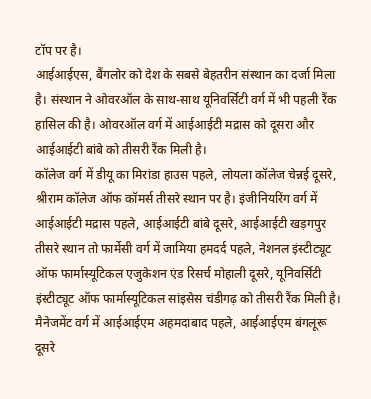टॉप पर है।
आईआईएस, बैंगलोर को देश के सबसे बेहतरीन संस्थान का दर्जा मिला है। संस्थान ने ओवरऑल के साथ-साथ यूनिवर्सिटी वर्ग में भी पहली रैंक हासिल की है। ओवरऑल वर्ग में आईआईटी मद्रास को दूसरा और आईआईटी बांबे को तीसरी रैंक मिली है।
कॉलेज वर्ग में डीयू का मिरांडा हाउस पहले, लोयला कॉलेज चेन्नई दूसरे, श्रीराम कॉलेज ऑफ कॉमर्स तीसरे स्थान पर है। इंजीनियरिंग वर्ग में आईआईटी मद्रास पहले, आईआईटी बांबे दूसरे, आईआईटी खड़गपुर तीसरे स्थान तो फार्मेसी वर्ग में जामिया हमदर्द पहले, नेशनल इंस्टीट्यूट ऑफ फार्मास्यूटिकल एजुकेशन एंड रिसर्च मोहाली दूसरे, यूनिवर्सिटी इंस्टीट्यूट ऑफ फार्मास्यूटिकल सांइसेस चंडीगढ़ को तीसरी रैंक मिली है। मैनेजमेंट वर्ग में आईआईएम अहमदाबाद पहले, आईआईएम बंगलूरू दूसरे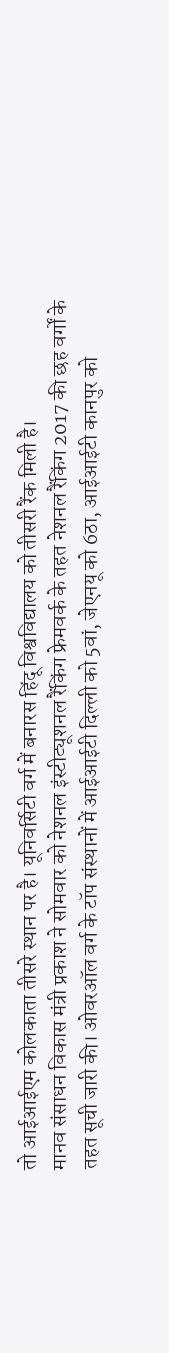तो आईआईएम कोलकाता तीसरे स्थान पर है। यूनिवर्सिटी वर्ग में बनारस हिंदू विश्वविद्यालय को तीसरी रैंक मिली है।
मानव संसाधन विकास मंत्री प्रकाश ने सोमवार को नेशनल इंस्टीट्यूशनल रैंकिंग फ्रेमवर्क के तहत नेशनल रैंकिंग 2017 की छह वर्गों के तहत सूची जारी की। ओवरऑल वर्ग के टॉप संस्थानों में आईआईटी दिल्ली को 5वां, जेएनयू को 6ठा, आईआईटी कानपुर को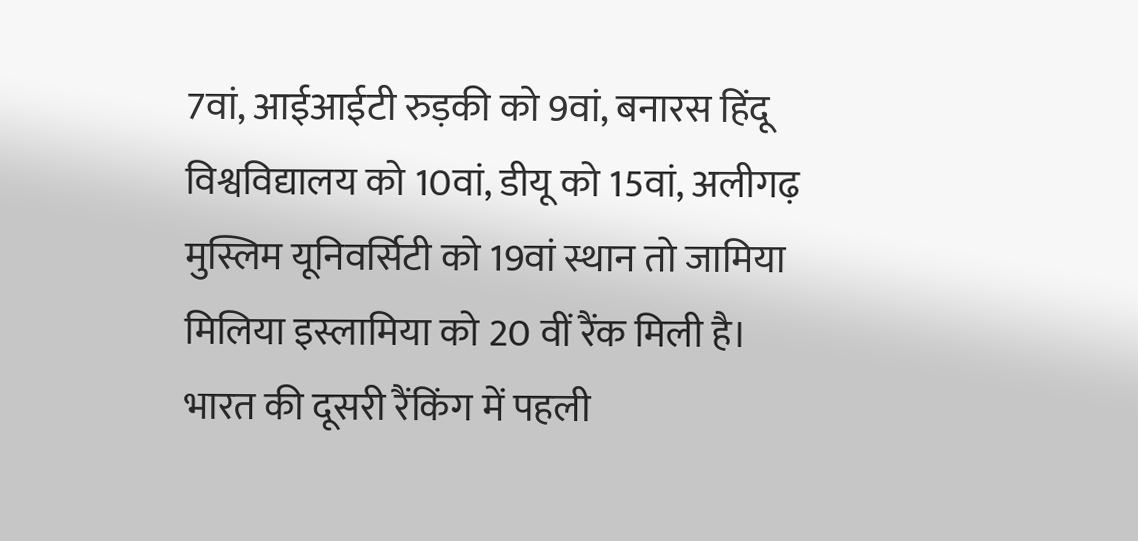7वां, आईआईटी रुड़की को 9वां, बनारस हिंदू विश्वविद्यालय को 10वां, डीयू को 15वां, अलीगढ़ मुस्लिम यूनिवर्सिटी को 19वां स्थान तो जामिया मिलिया इस्लामिया को 20 वीं रैंक मिली है।
भारत की दूसरी रैंकिंग में पहली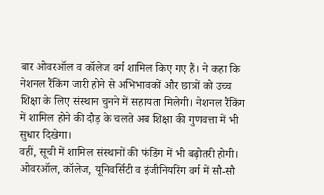बार ओवरऑल व कॉलेज वर्ग शामिल किए गए हैं। ने कहा कि नेशनल रैंकिंग जारी होने से अभिभावकों और छात्रों को उच्च शिक्षा के लिए संस्थान चुनने में सहायता मिलेगी। नेशनल रैंकिंग में शामिल होने की दौड़ के चलते अब शिक्षा की गुणवत्ता में भी सुधार दिखेगा।
वहीं, सूची में शामिल संस्थानों की फंडिंग में भी बढ़ोतरी होगी। ओवरऑल, कॉलेज, यूनिवर्सिटी व इंजीनियरिंग वर्ग में सौ-सौ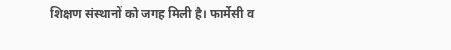शिक्षण संस्थानों को जगह मिली है। फार्मेसी व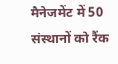मैनेजमेंट में 50 संस्थानों को रैंक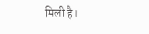मिली है।